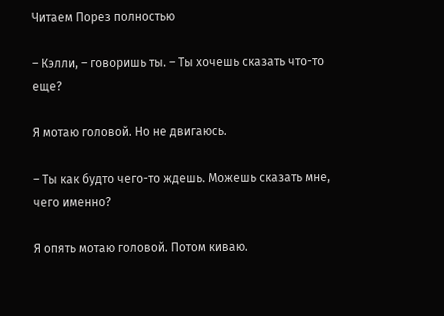Читаем Порез полностью

– Кэлли, – говоришь ты. – Ты хочешь сказать что-то еще?

Я мотаю головой. Но не двигаюсь.

– Ты как будто чего-то ждешь. Можешь сказать мне, чего именно?

Я опять мотаю головой. Потом киваю.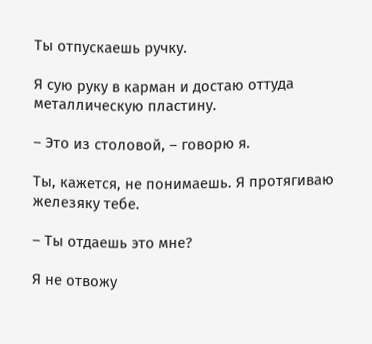Ты отпускаешь ручку.

Я сую руку в карман и достаю оттуда металлическую пластину.

– Это из столовой, – говорю я.

Ты, кажется, не понимаешь. Я протягиваю железяку тебе.

– Ты отдаешь это мне?

Я не отвожу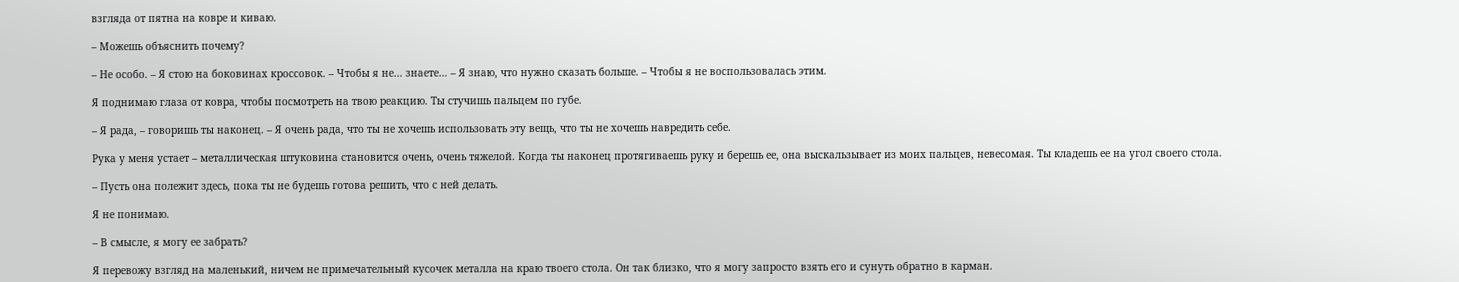взгляда от пятна на ковре и киваю.

– Можешь объяснить почему?

– Не особо. – Я стою на боковинах кроссовок. – Чтобы я не… знаете… – Я знаю, что нужно сказать больше. – Чтобы я не воспользовалась этим.

Я поднимаю глаза от ковра, чтобы посмотреть на твою реакцию. Ты стучишь пальцем по губе.

– Я рада, – говоришь ты наконец. – Я очень рада, что ты не хочешь использовать эту вещь, что ты не хочешь навредить себе.

Рука у меня устает – металлическая штуковина становится очень, очень тяжелой. Когда ты наконец протягиваешь руку и берешь ее, она выскальзывает из моих пальцев, невесомая. Ты кладешь ее на угол своего стола.

– Пусть она полежит здесь, пока ты не будешь готова решить, что с ней делать.

Я не понимаю.

– В смысле, я могу ее забрать?

Я перевожу взгляд на маленький, ничем не примечательный кусочек металла на краю твоего стола. Он так близко, что я могу запросто взять его и сунуть обратно в карман.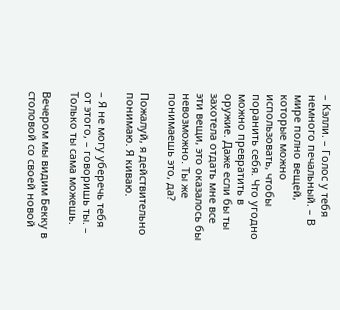– Кэлли. – Голос у тебя немного печальный. – В мире полно вещей, которые можно использовать, чтобы поранить себя. Что угодно можно превратить в оружие. Даже если бы ты захотела отдать мне все эти вещи, это оказалось бы невозможно. Ты же понимаешь это, да?

Пожалуй, я действительно понимаю. Я киваю.

– Я не могу уберечь тебя от этого, – говоришь ты. – Только ты сама можешь.

Вечером мы видим Бекку в столовой со своей новой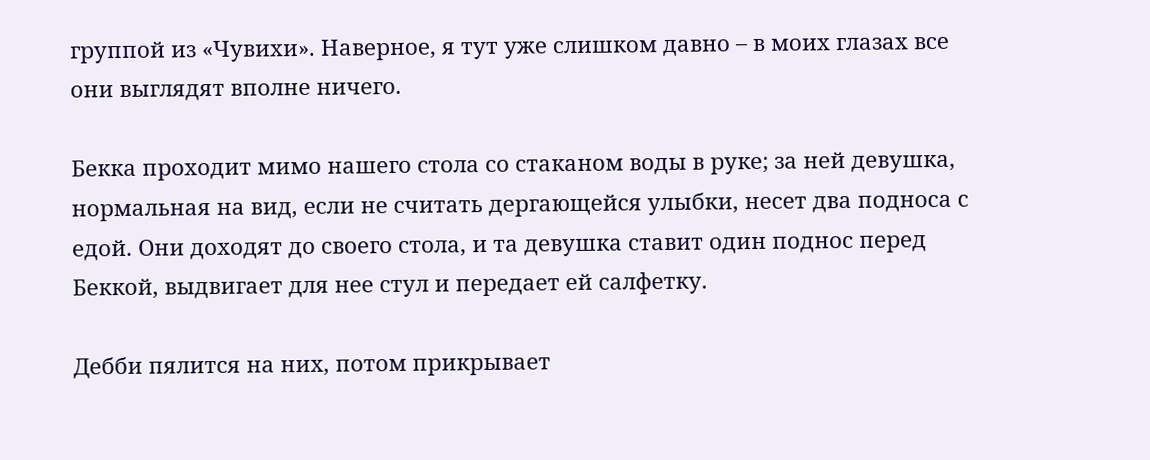группой из «Чувихи». Наверное, я тут уже слишком давно – в моих глазах все они выглядят вполне ничего.

Бекка проходит мимо нашего стола со стаканом воды в руке; за ней девушка, нормальная на вид, если не считать дергающейся улыбки, несет два подноса с едой. Они доходят до своего стола, и та девушка ставит один поднос перед Беккой, выдвигает для нее стул и передает ей салфетку.

Дебби пялится на них, потом прикрывает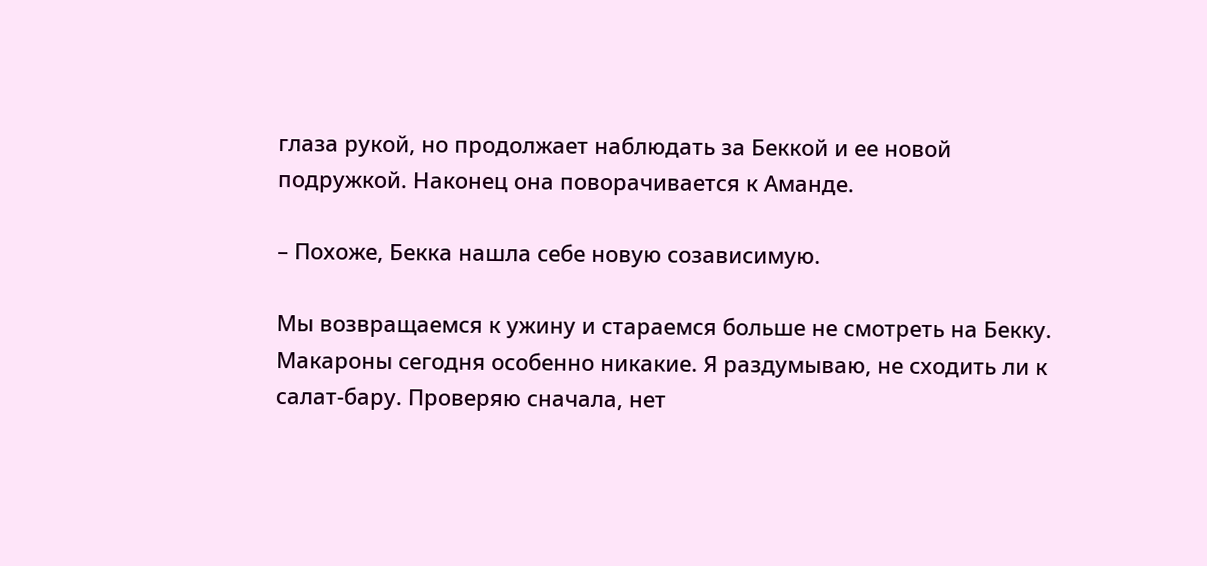глаза рукой, но продолжает наблюдать за Беккой и ее новой подружкой. Наконец она поворачивается к Аманде.

– Похоже, Бекка нашла себе новую созависимую.

Мы возвращаемся к ужину и стараемся больше не смотреть на Бекку. Макароны сегодня особенно никакие. Я раздумываю, не сходить ли к салат-бару. Проверяю сначала, нет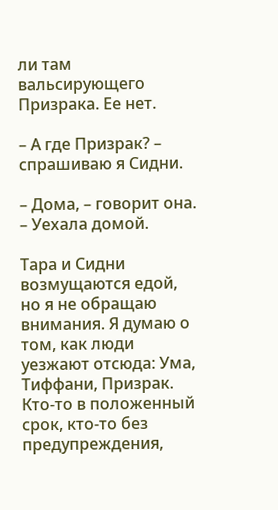ли там вальсирующего Призрака. Ее нет.

– А где Призрак? – спрашиваю я Сидни.

– Дома, – говорит она. – Уехала домой.

Тара и Сидни возмущаются едой, но я не обращаю внимания. Я думаю о том, как люди уезжают отсюда: Ума, Тиффани, Призрак. Кто-то в положенный срок, кто-то без предупреждения,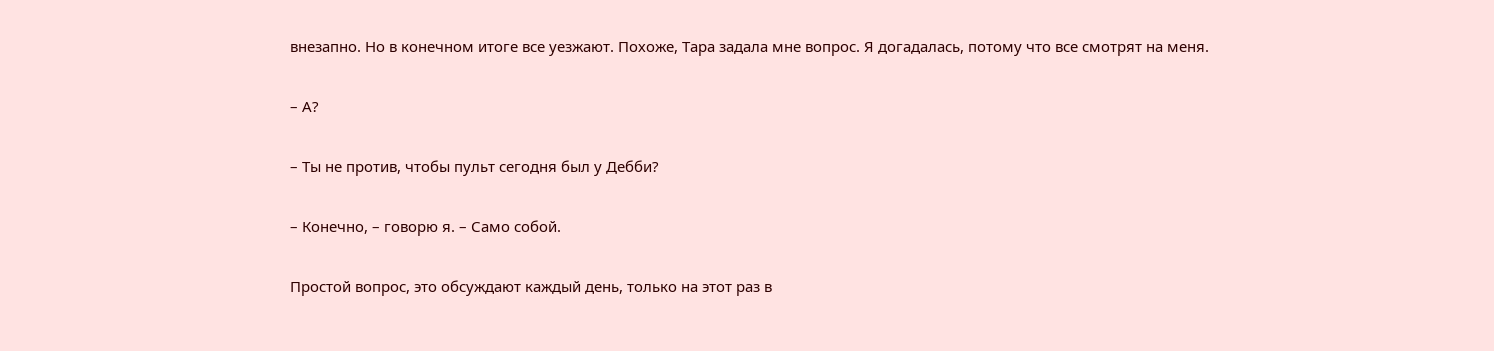внезапно. Но в конечном итоге все уезжают. Похоже, Тара задала мне вопрос. Я догадалась, потому что все смотрят на меня.

– А?

– Ты не против, чтобы пульт сегодня был у Дебби?

– Конечно, – говорю я. – Само собой.

Простой вопрос, это обсуждают каждый день, только на этот раз в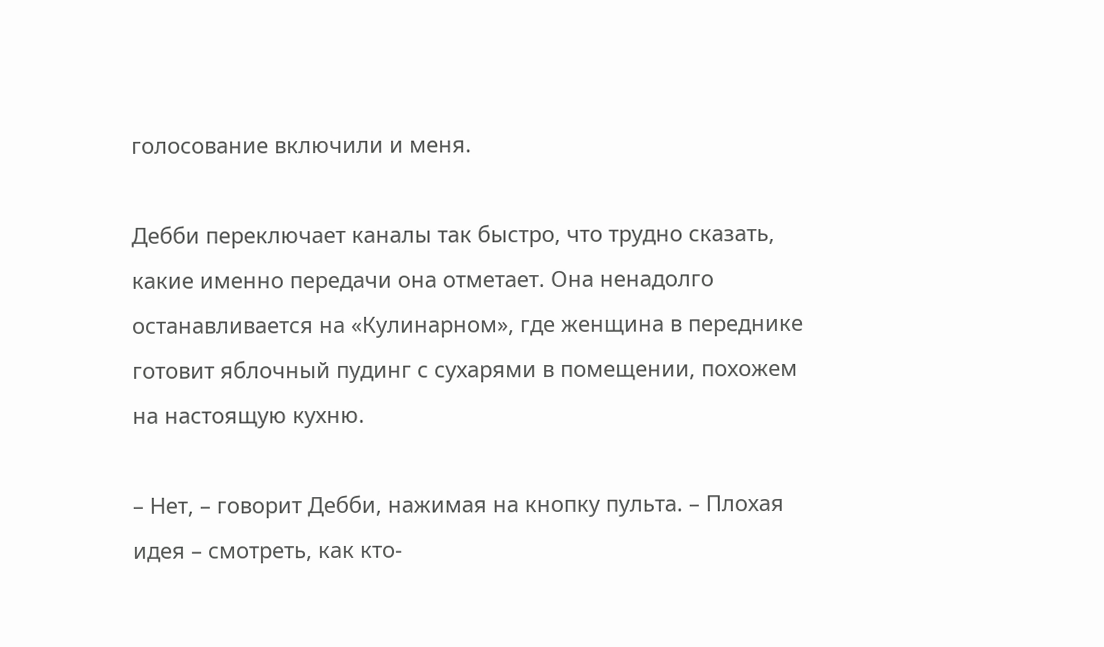голосование включили и меня.

Дебби переключает каналы так быстро, что трудно сказать, какие именно передачи она отметает. Она ненадолго останавливается на «Кулинарном», где женщина в переднике готовит яблочный пудинг с сухарями в помещении, похожем на настоящую кухню.

– Нет, – говорит Дебби, нажимая на кнопку пульта. – Плохая идея – смотреть, как кто-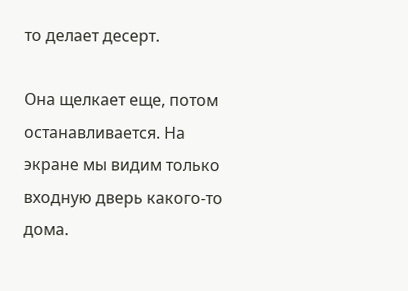то делает десерт.

Она щелкает еще, потом останавливается. На экране мы видим только входную дверь какого-то дома.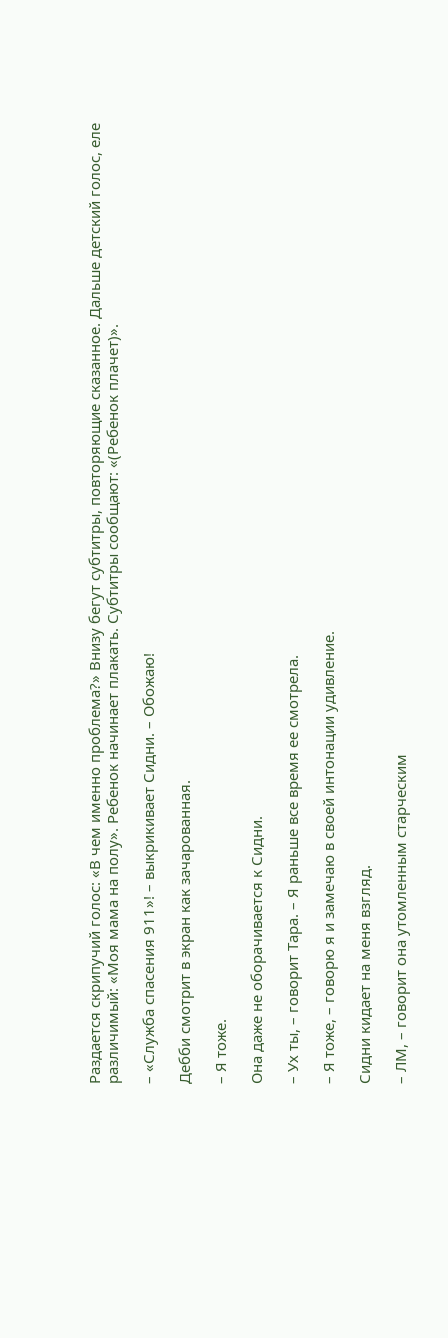Раздается скрипучий голос: «В чем именно проблема?» Внизу бегут субтитры, повторяющие сказанное. Дальше детский голос, еле различимый: «Моя мама на полу». Ребенок начинает плакать. Субтитры сообщают: «(Ребенок плачет)».

– «Служба спасения 911»! – выкрикивает Сидни. – Обожаю!

Дебби смотрит в экран как зачарованная.

– Я тоже.

Она даже не оборачивается к Сидни.

– Ух ты, – говорит Тара. – Я раньше все время ее смотрела.

– Я тоже, – говорю я и замечаю в своей интонации удивление.

Сидни кидает на меня взгляд.

– ЛМ, – говорит она утомленным старческим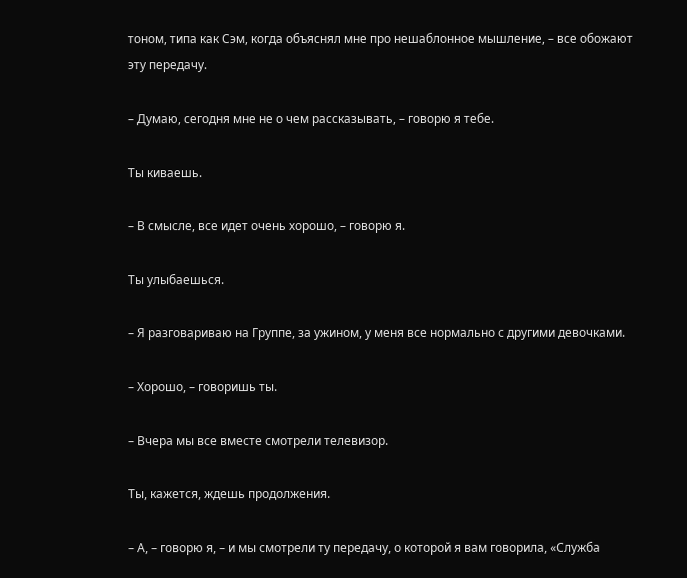тоном, типа как Сэм, когда объяснял мне про нешаблонное мышление, – все обожают эту передачу.

– Думаю, сегодня мне не о чем рассказывать, – говорю я тебе.

Ты киваешь.

– В смысле, все идет очень хорошо, – говорю я.

Ты улыбаешься.

– Я разговариваю на Группе, за ужином, у меня все нормально с другими девочками.

– Хорошо, – говоришь ты.

– Вчера мы все вместе смотрели телевизор.

Ты, кажется, ждешь продолжения.

– А, – говорю я, – и мы смотрели ту передачу, о которой я вам говорила, «Служба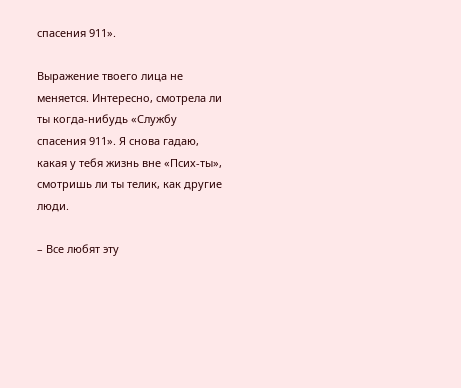спасения 911».

Выражение твоего лица не меняется. Интересно, смотрела ли ты когда-нибудь «Службу спасения 911». Я снова гадаю, какая у тебя жизнь вне «Псих-ты», смотришь ли ты телик, как другие люди.

– Все любят эту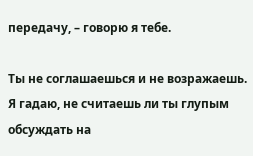передачу, – говорю я тебе.

Ты не соглашаешься и не возражаешь. Я гадаю, не считаешь ли ты глупым обсуждать на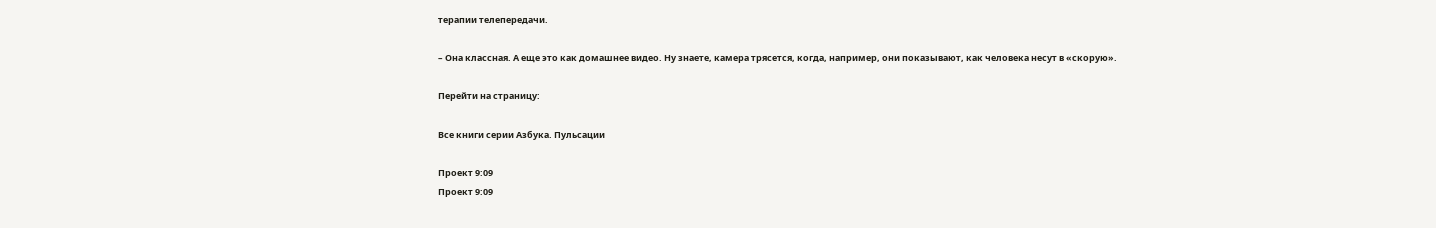терапии телепередачи.

– Она классная. А еще это как домашнее видео. Ну знаете, камера трясется, когда, например, они показывают, как человека несут в «скорую».

Перейти на страницу:

Все книги серии Азбука. Пульсации

Проект 9:09
Проект 9:09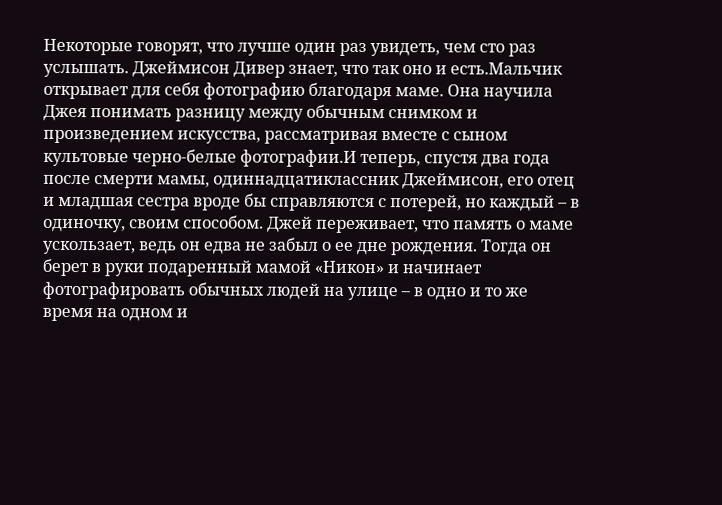Некоторые говорят, что лучше один раз увидеть, чем сто раз услышать. Джеймисон Дивер знает, что так оно и есть.Мальчик открывает для себя фотографию благодаря маме. Она научила Джея понимать разницу между обычным снимком и произведением искусства, рассматривая вместе с сыном культовые черно-белые фотографии.И теперь, спустя два года после смерти мамы, одиннадцатиклассник Джеймисон, его отец и младшая сестра вроде бы справляются с потерей, но каждый – в одиночку, своим способом. Джей переживает, что память о маме ускользает, ведь он едва не забыл о ее дне рождения. Тогда он берет в руки подаренный мамой «Никон» и начинает фотографировать обычных людей на улице – в одно и то же время на одном и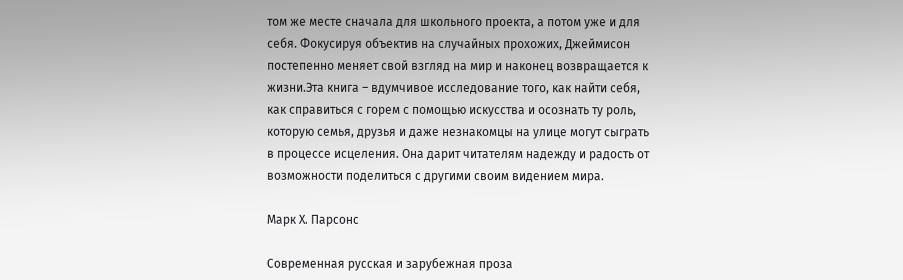том же месте сначала для школьного проекта, а потом уже и для себя. Фокусируя объектив на случайных прохожих, Джеймисон постепенно меняет свой взгляд на мир и наконец возвращается к жизни.Эта книга – вдумчивое исследование того, как найти себя, как справиться с горем с помощью искусства и осознать ту роль, которую семья, друзья и даже незнакомцы на улице могут сыграть в процессе исцеления. Она дарит читателям надежду и радость от возможности поделиться с другими своим видением мира.

Марк Х. Парсонс

Современная русская и зарубежная проза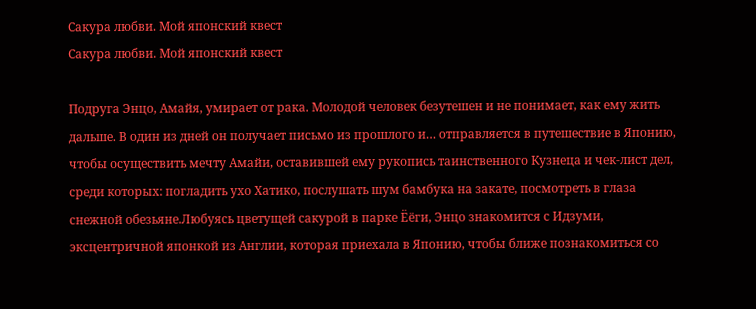Сакура любви. Мой японский квест
Сакура любви. Мой японский квест

Подруга Энцо, Амайя, умирает от рака. Молодой человек безутешен и не понимает, как ему жить дальше. В один из дней он получает письмо из прошлого и… отправляется в путешествие в Японию, чтобы осуществить мечту Амайи, оставившей ему рукопись таинственного Кузнеца и чек-лист дел, среди которых: погладить ухо Хатико, послушать шум бамбука на закате, посмотреть в глаза снежной обезьяне.Любуясь цветущей сакурой в парке Ёёги, Энцо знакомится с Идзуми, эксцентричной японкой из Англии, которая приехала в Японию, чтобы ближе познакомиться со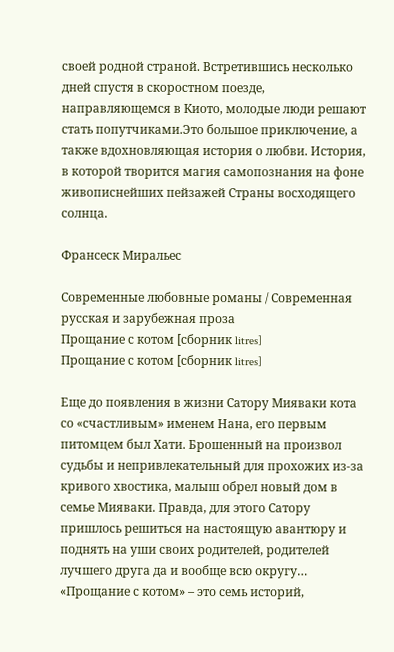своей родной страной. Встретившись несколько дней спустя в скоростном поезде, направляющемся в Киото, молодые люди решают стать попутчиками.Это большое приключение, а также вдохновляющая история о любви. История, в которой творится магия самопознания на фоне живописнейших пейзажей Страны восходящего солнца.

Франсеск Миральес

Современные любовные романы / Современная русская и зарубежная проза
Прощание с котом [сборник litres]
Прощание с котом [сборник litres]

Еще до появления в жизни Сатору Мияваки кота со «счастливым» именем Нана, его первым питомцем был Хати. Брошенный на произвол судьбы и непривлекательный для прохожих из-за кривого хвостика, малыш обрел новый дом в семье Мияваки. Правда, для этого Сатору пришлось решиться на настоящую авантюру и поднять на уши своих родителей, родителей лучшего друга да и вообще всю округу… «Прощание с котом» – это семь историй,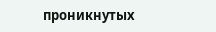проникнутых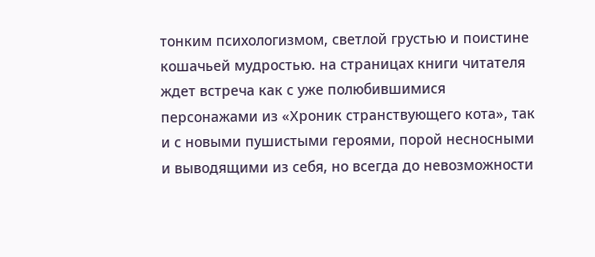тонким психологизмом, светлой грустью и поистине кошачьей мудростью. на страницах книги читателя ждет встреча как с уже полюбившимися персонажами из «Хроник странствующего кота», так и с новыми пушистыми героями, порой несносными и выводящими из себя, но всегда до невозможности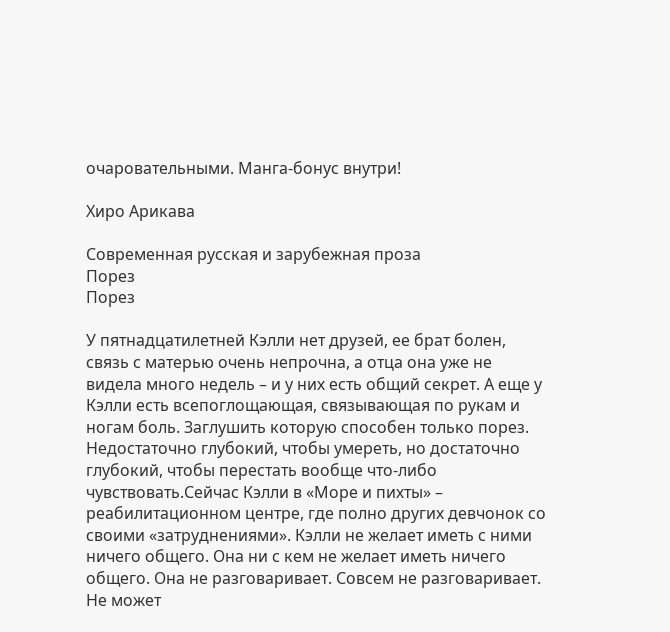очаровательными. Манга-бонус внутри!

Хиро Арикава

Современная русская и зарубежная проза
Порез
Порез

У пятнадцатилетней Кэлли нет друзей, ее брат болен, связь с матерью очень непрочна, а отца она уже не видела много недель – и у них есть общий секрет. А еще у Кэлли есть всепоглощающая, связывающая по рукам и ногам боль. Заглушить которую способен только порез. Недостаточно глубокий, чтобы умереть, но достаточно глубокий, чтобы перестать вообще что-либо чувствовать.Сейчас Кэлли в «Море и пихты» – реабилитационном центре, где полно других девчонок со своими «затруднениями». Кэлли не желает иметь с ними ничего общего. Она ни с кем не желает иметь ничего общего. Она не разговаривает. Совсем не разговаривает. Не может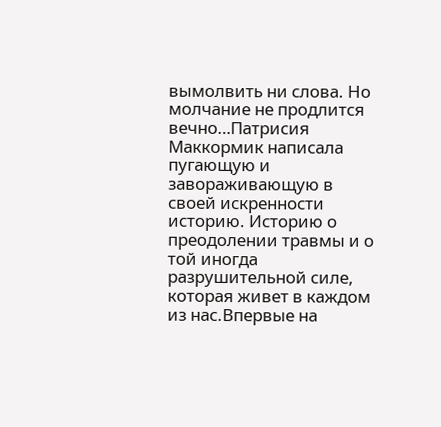вымолвить ни слова. Но молчание не продлится вечно…Патрисия Маккормик написала пугающую и завораживающую в своей искренности историю. Историю о преодолении травмы и о той иногда разрушительной силе, которая живет в каждом из нас.Впервые на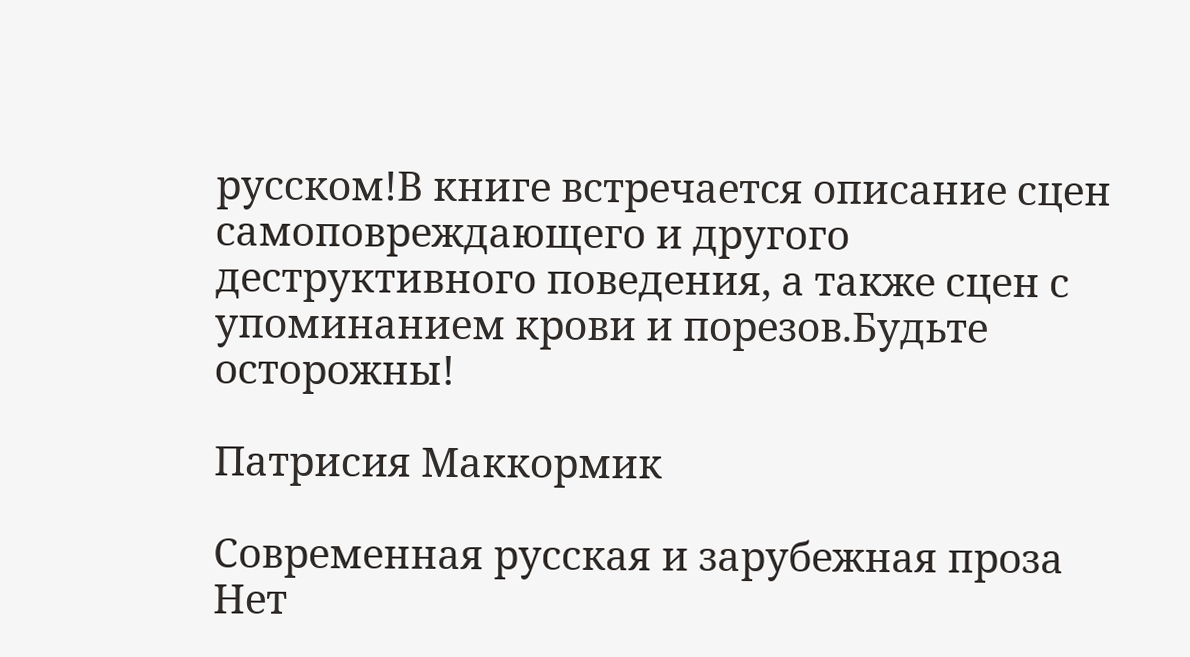русском!В книге встречается описание сцен самоповреждающего и другого деструктивного поведения, а также сцен с упоминанием крови и порезов.Будьте осторожны!

Патрисия Маккормик

Современная русская и зарубежная проза
Нет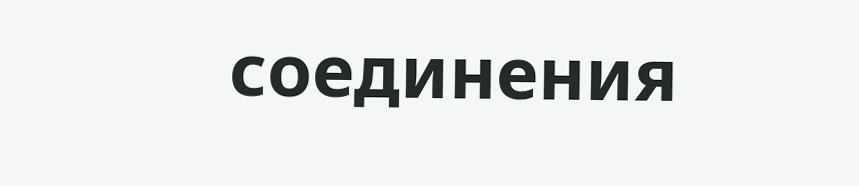соединения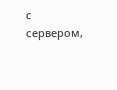с сервером,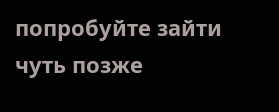попробуйте зайти чуть позже